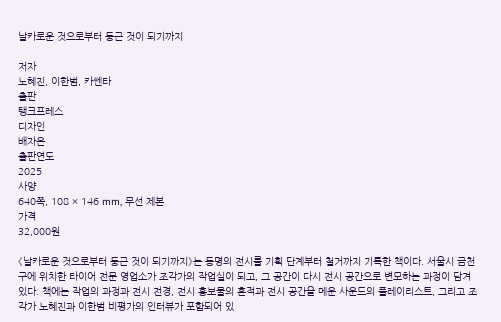날카로운 것으로부터 둥근 것이 되기까지

저자
노혜진, 이한범, 카쎈타
출판
탱크프레스
디자인
배자은
출판연도
2025
사양
640쪽, 108 × 146 mm, 무선 제본
가격
32,000원

《날카로운 것으로부터 둥근 것이 되기까지》는 동명의 전시를 기획 단계부터 철거까지 기록한 책이다. 서울시 금천구에 위치한 타이어 전문 영업소가 조각가의 작업실이 되고, 그 공간이 다시 전시 공간으로 변모하는 과정이 담겨있다. 책에는 작업의 과정과 전시 전경, 전시 홍보물의 흔적과 전시 공간을 메운 사운드의 플레이리스트, 그리고 조각가 노혜진과 이한범 비평가의 인터뷰가 포함되어 있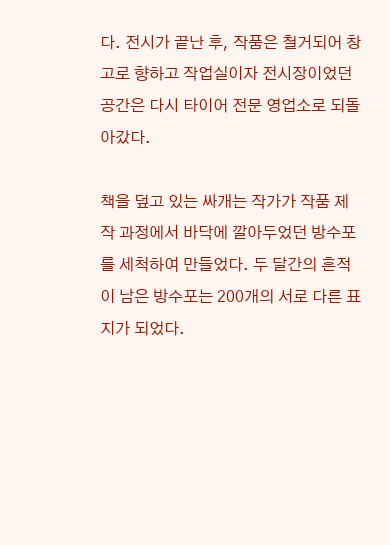다. 전시가 끝난 후, 작품은 철거되어 창고로 향하고 작업실이자 전시장이었던 공간은 다시 타이어 전문 영업소로 되돌아갔다.

책을 덮고 있는 싸개는 작가가 작품 제작 과정에서 바닥에 깔아두었던 방수포를 세척하여 만들었다. 두 달간의 흔적이 남은 방수포는 200개의 서로 다른 표지가 되었다.